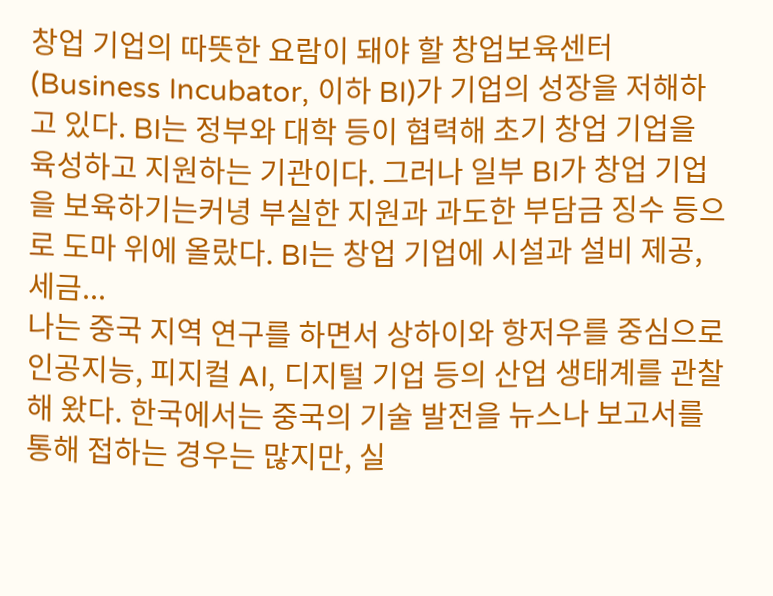창업 기업의 따뜻한 요람이 돼야 할 창업보육센터(Business Incubator, 이하 BI)가 기업의 성장을 저해하고 있다. BI는 정부와 대학 등이 협력해 초기 창업 기업을 육성하고 지원하는 기관이다. 그러나 일부 BI가 창업 기업을 보육하기는커녕 부실한 지원과 과도한 부담금 징수 등으로 도마 위에 올랐다. BI는 창업 기업에 시설과 설비 제공, 세금...
나는 중국 지역 연구를 하면서 상하이와 항저우를 중심으로 인공지능, 피지컬 AI, 디지털 기업 등의 산업 생태계를 관찰해 왔다. 한국에서는 중국의 기술 발전을 뉴스나 보고서를 통해 접하는 경우는 많지만, 실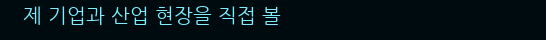제 기업과 산업 현장을 직접 볼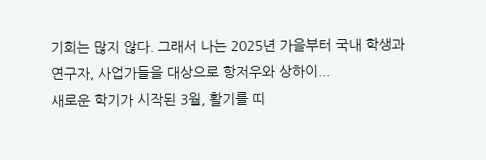기회는 많지 않다. 그래서 나는 2025년 가을부터 국내 학생과 연구자, 사업가들을 대상으로 항저우와 상하이...
새로운 학기가 시작된 3월, 활기를 띠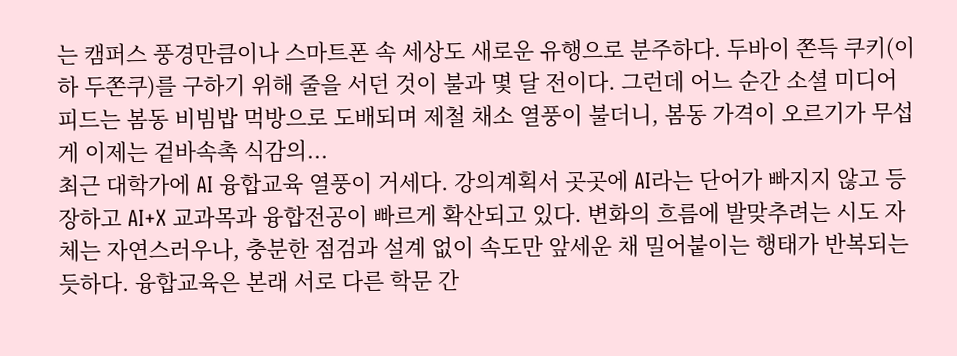는 캠퍼스 풍경만큼이나 스마트폰 속 세상도 새로운 유행으로 분주하다. 두바이 쫀득 쿠키(이하 두쫀쿠)를 구하기 위해 줄을 서던 것이 불과 몇 달 전이다. 그런데 어느 순간 소셜 미디어 피드는 봄동 비빔밥 먹방으로 도배되며 제철 채소 열풍이 불더니, 봄동 가격이 오르기가 무섭게 이제는 겉바속촉 식감의...
최근 대학가에 AI 융합교육 열풍이 거세다. 강의계획서 곳곳에 AI라는 단어가 빠지지 않고 등장하고 AI+X 교과목과 융합전공이 빠르게 확산되고 있다. 변화의 흐름에 발맞추려는 시도 자체는 자연스러우나, 충분한 점검과 설계 없이 속도만 앞세운 채 밀어붙이는 행태가 반복되는 듯하다. 융합교육은 본래 서로 다른 학문 간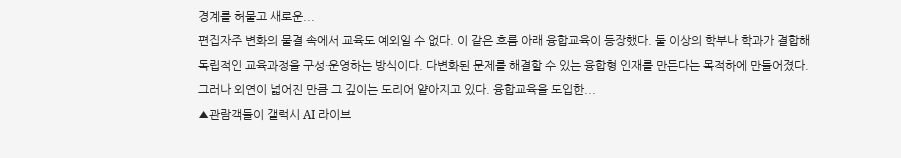경계를 허물고 새로운...
편집자주 변화의 물결 속에서 교육도 예외일 수 없다. 이 같은 흐름 아래 융합교육이 등장했다. 둘 이상의 학부나 학과가 결합해 독립적인 교육과정을 구성·운영하는 방식이다. 다변화된 문제를 해결할 수 있는 융합형 인재를 만든다는 목적하에 만들어졌다. 그러나 외연이 넓어진 만큼 그 깊이는 도리어 얕아지고 있다. 융합교육을 도입한...
▲관람객들이 갤럭시 AI 라이브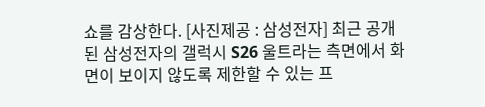쇼를 감상한다. [사진제공 : 삼성전자] 최근 공개된 삼성전자의 갤럭시 S26 울트라는 측면에서 화면이 보이지 않도록 제한할 수 있는 프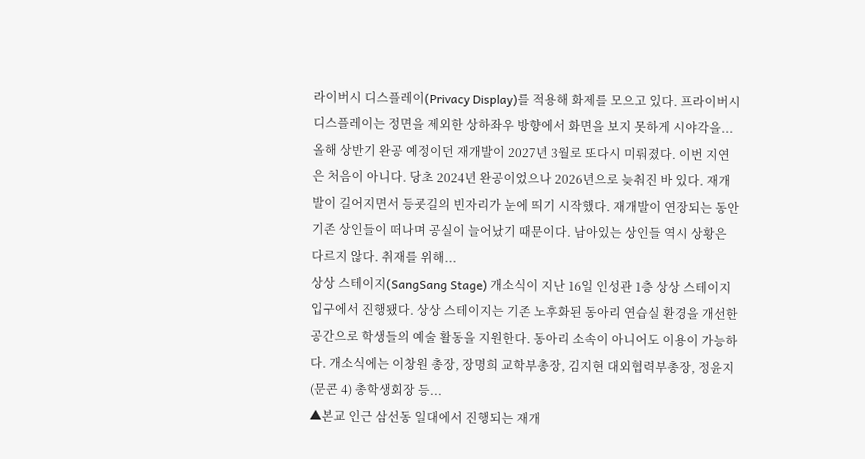라이버시 디스플레이(Privacy Display)를 적용해 화제를 모으고 있다. 프라이버시 디스플레이는 정면을 제외한 상하좌우 방향에서 화면을 보지 못하게 시야각을...
올해 상반기 완공 예정이던 재개발이 2027년 3월로 또다시 미뤄졌다. 이번 지연은 처음이 아니다. 당초 2024년 완공이었으나 2026년으로 늦춰진 바 있다. 재개발이 길어지면서 등굣길의 빈자리가 눈에 띄기 시작했다. 재개발이 연장되는 동안 기존 상인들이 떠나며 공실이 늘어났기 때문이다. 남아있는 상인들 역시 상황은 다르지 않다. 취재를 위해...
상상 스테이지(SangSang Stage) 개소식이 지난 16일 인성관 1층 상상 스테이지 입구에서 진행됐다. 상상 스테이지는 기존 노후화된 동아리 연습실 환경을 개선한 공간으로 학생들의 예술 활동을 지원한다. 동아리 소속이 아니어도 이용이 가능하다. 개소식에는 이창원 총장, 장명희 교학부총장, 김지현 대외협력부총장, 정윤지(문콘 4) 총학생회장 등...
▲본교 인근 삼선동 일대에서 진행되는 재개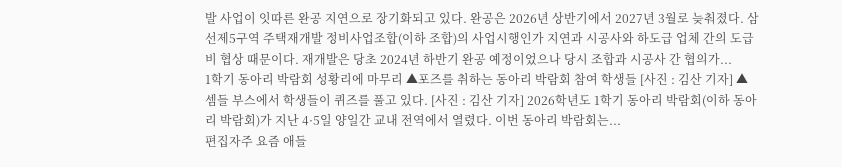발 사업이 잇따른 완공 지연으로 장기화되고 있다. 완공은 2026년 상반기에서 2027년 3월로 늦춰졌다. 삼선제5구역 주택재개발 정비사업조합(이하 조합)의 사업시행인가 지연과 시공사와 하도급 업체 간의 도급비 협상 때문이다. 재개발은 당초 2024년 하반기 완공 예정이었으나 당시 조합과 시공사 간 협의가...
1학기 동아리 박람회 성황리에 마무리 ▲포즈를 취하는 동아리 박람회 참여 학생들 [사진 : 김산 기자] ▲셈들 부스에서 학생들이 퀴즈를 풀고 있다. [사진 : 김산 기자] 2026학년도 1학기 동아리 박람회(이하 동아리 박람회)가 지난 4·5일 양일간 교내 전역에서 열렸다. 이번 동아리 박람회는...
편집자주 요즘 애들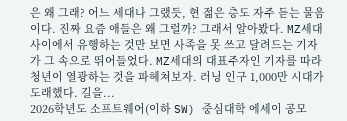은 왜 그래? 어느 세대나 그랬듯, 현 젊은 층도 자주 듣는 물음이다. 진짜 요즘 애들은 왜 그럴까? 그래서 알아봤다. MZ세대 사이에서 유행하는 것만 보면 사족을 못 쓰고 달려드는 기자가 그 속으로 뛰어들었다. MZ세대의 대표주자인 기자를 따라 청년이 열광하는 것을 파헤쳐보자. 러닝 인구 1,000만 시대가 도래했다. 길을...
2026학년도 소프트웨어(이하 SW) 중심대학 에세이 공모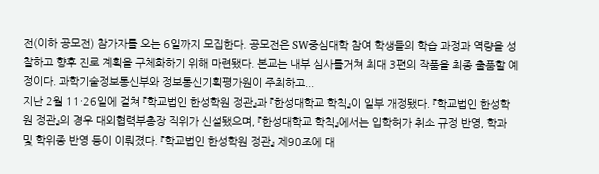전(이하 공모전) 참가자를 오는 6일까지 모집한다. 공모전은 SW중심대학 참여 학생들의 학습 과정과 역량을 성찰하고 향후 진로 계획을 구체화하기 위해 마련됐다. 본교는 내부 심사를거쳐 최대 3편의 작품을 최종 출품할 예정이다. 과학기술정보통신부와 정보통신기획평가원이 주최하고...
지난 2월 11·26일에 걸쳐 『학교법인 한성학원 정관』과 『한성대학교 학칙』이 일부 개정됐다. 『학교법인 한성학원 정관』의 경우 대외협력부총장 직위가 신설됐으며, 『한성대학교 학칙』에서는 입학허가 취소 규정 반영, 학과 및 학위종 반영 등이 이뤄졌다. 『학교법인 한성학원 정관』 제90조에 대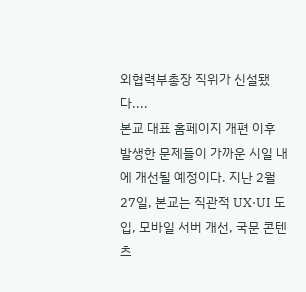외협력부총장 직위가 신설됐다....
본교 대표 홈페이지 개편 이후 발생한 문제들이 가까운 시일 내에 개선될 예정이다. 지난 2월 27일, 본교는 직관적 UX·UI 도입, 모바일 서버 개선, 국문 콘텐츠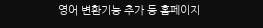영어 변환기능 추가 등 홈페이지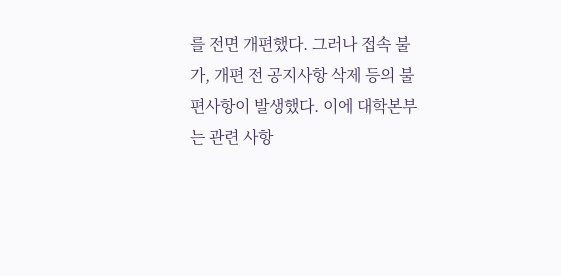를 전면 개편했다. 그러나 접속 불가, 개편 전 공지사항 삭제 등의 불편사항이 발생했다. 이에 대학본부는 관련 사항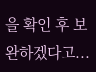을 확인 후 보완하겠다고...